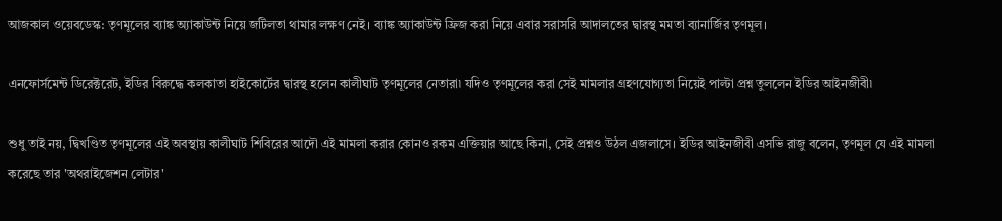আজকাল ওয়েবডেস্ক: তৃণমূলের ব্যাঙ্ক অ্যাকাউন্ট নিয়ে জটিলতা থামার লক্ষণ নেই। ব্যাঙ্ক অ্যাকাউন্ট ফ্রিজ করা নিয়ে এবার সরাসরি আদালতের দ্বারস্থ মমতা ব্যানার্জির তৃণমূল।

এনফোর্সমেন্ট ডিরেক্টরেট, ইডির বিরুদ্ধে কলকাতা হাইকোর্টের দ্বারস্থ হলেন কালীঘাট তৃণমূলের নেতারা৷ যদিও তৃণমূলের করা সেই মামলার গ্রহণযোগ্যতা নিয়েই পাল্টা প্রশ্ন তুললেন ইডির আইনজীবী৷

শুধু তাই নয়, দ্বিখণ্ডিত তৃণমূলের এই অবস্থায় কালীঘাট শিবিরের আদৌ এই মামলা করার কোনও রকম এক্তিয়ার আছে কিনা, সেই প্রশ্নও উঠল এজলাসে। ইডির আইনজীবী এসভি রাজু বলেন, তৃণমূল যে এই মামলা করেছে তার 'অথরাইজেশন লেটার'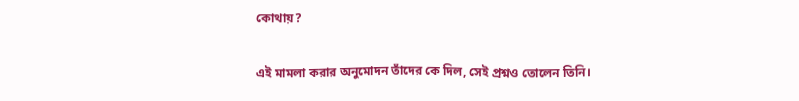কোথায়?

এই মামলা করার অনুমোদন তাঁদের কে দিল, সেই প্রশ্নও তোলেন তিনি।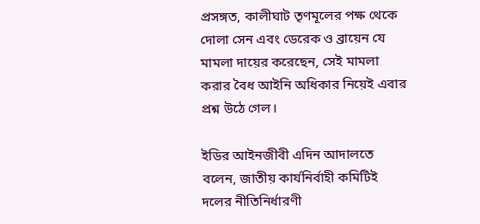প্রসঙ্গত, কালীঘাট তৃণমূলের পক্ষ থেকে দোলা সেন এবং ডেরেক ও ব্রায়েন যে মামলা দায়ের করেছেন, সেই মামলা করার বৈধ আইনি অধিকার নিয়েই এবার প্রশ্ন উঠে গেল।

ইডির আইনজীবী এদিন আদালতে বলেন, জাতীয় কার্যনির্বাহী কমিটিই দলের নীতিনির্ধারণী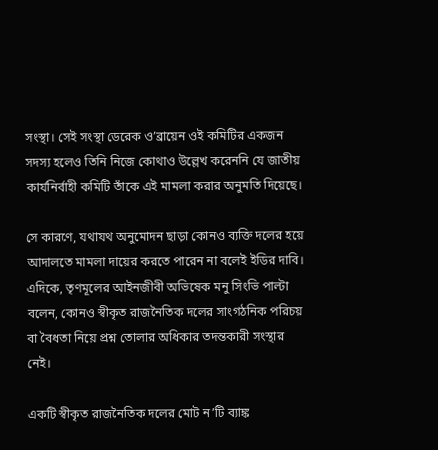সংস্থা। সেই সংস্থা ডেরেক ও’ব্রায়েন ওই কমিটির একজন সদস্য হলেও তিনি নিজে কোথাও উল্লেখ করেননি যে জাতীয় কার্যনির্বাহী কমিটি তাঁকে এই মামলা করার অনুমতি দিয়েছে।

সে কারণে, যথাযথ অনুমোদন ছাড়া কোনও ব্যক্তি দলের হয়ে আদালতে মামলা দায়ের করতে পারেন না বলেই ইডির দাবি। এদিকে, তৃণমূলের আইনজীবী অভিষেক মনু সিংভি পাল্টা বলেন, কোনও স্বীকৃত রাজনৈতিক দলের সাংগঠনিক পরিচয় বা বৈধতা নিয়ে প্রশ্ন তোলার অধিকার তদন্তকারী সংস্থার নেই।

একটি স্বীকৃত রাজনৈতিক দলের মোট ন’টি ব্যাঙ্ক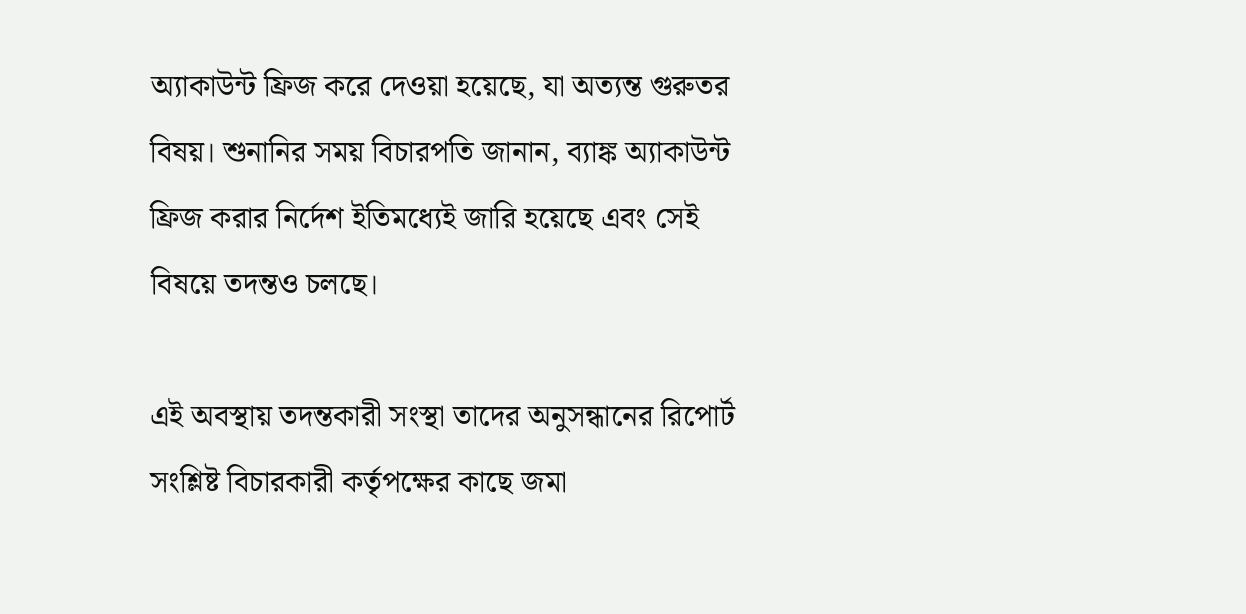অ্যাকাউন্ট ফ্রিজ করে দেওয়া হয়েছে, যা অত্যন্ত গুরুতর বিষয়। শুনানির সময় বিচারপতি জানান, ব্যাঙ্ক অ্যাকাউন্ট ফ্রিজ করার নির্দেশ ইতিমধ্যেই জারি হয়েছে এবং সেই বিষয়ে তদন্তও চলছে।

এই অবস্থায় তদন্তকারী সংস্থা তাদের অনুসন্ধানের রিপোর্ট সংশ্লিষ্ট বিচারকারী কর্তৃপক্ষের কাছে জমা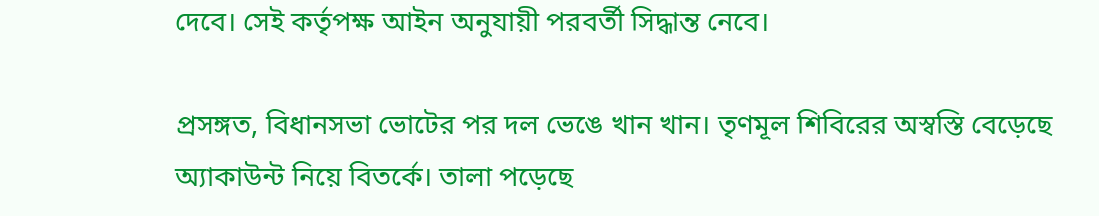দেবে। সেই কর্তৃপক্ষ আইন অনুযায়ী পরবর্তী সিদ্ধান্ত নেবে।

প্রসঙ্গত, বিধানসভা ভোটের পর দল ভেঙে খান খান। তৃণমূল শিবিরের অস্বস্তি বেড়েছে অ্যাকাউন্ট নিয়ে বিতর্কে। তালা পড়েছে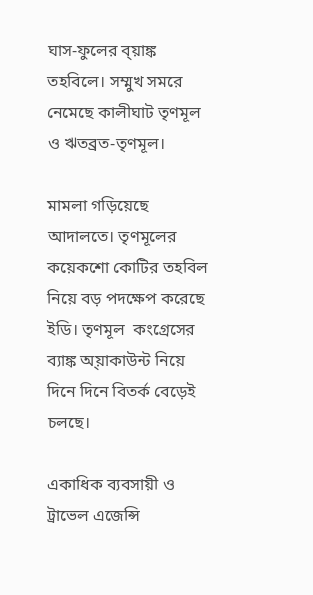ঘাস-ফুলের ব্য়াঙ্ক তহবিলে। সম্মুখ সমরে নেমেছে কালীঘাট তৃণমূল ও ঋতব্রত-তৃণমূল।

মামলা গড়িয়েছে আদালতে। তৃণমূলের কয়েকশো কোটির তহবিল নিয়ে বড় পদক্ষেপ করেছে ইডি। তৃণমূল  কংগ্রেসের ব্যাঙ্ক অ্য়াকাউন্ট নিয়ে দিনে দিনে বিতর্ক বেড়েই চলছে।

একাধিক ব্যবসায়ী ও ট্রাভেল এজেন্সি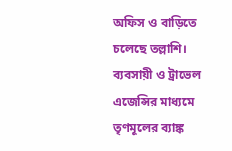অফিস ও বাড়িতে চলেছে তল্লাশি। ব্যবসায়ী ও ট্রাভেল এজেন্সির মাধ্যমে তৃণমূলের ব্যাঙ্ক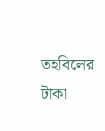তহবিলের টাকা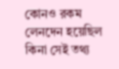কোনও রকম লেনদেন হয়েছিল কিনা সেই তথ্য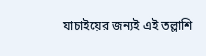যাচাইয়ের জন্যই এই তল্লাশি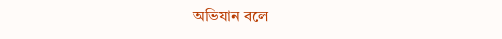অভিযান বলে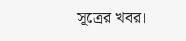সূত্রের খবর।